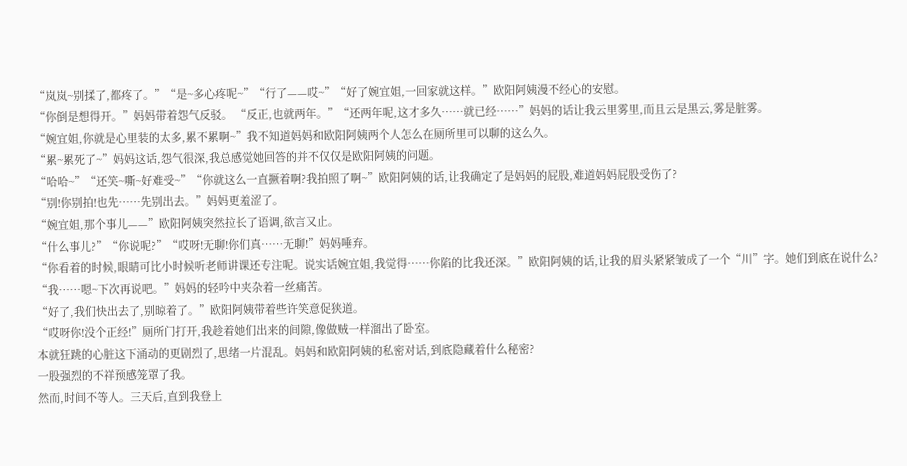“岚岚~别揉了,都疼了。”“是~多心疼呢~”“行了——哎~”“好了婉宜姐,一回家就这样。”欧阳阿姨漫不经心的安慰。
“你倒是想得开。”妈妈带着怨气反驳。 “反正,也就两年。”“还两年呢,这才多久……就已经……”妈妈的话让我云里雾里,而且云是黑云,雾是脏雾。
“婉宜姐,你就是心里装的太多,累不累啊~”我不知道妈妈和欧阳阿姨两个人怎么在厕所里可以聊的这么久。
“累~累死了~”妈妈这话,怨气很深,我总感觉她回答的并不仅仅是欧阳阿姨的问题。
“哈哈~”“还笑~嘶~好难受~”“你就这么一直撅着啊?我拍照了啊~”欧阳阿姨的话,让我确定了是妈妈的屁股,难道妈妈屁股受伤了?
“别!你别拍!也先……先别出去。”妈妈更羞涩了。
“婉宜姐,那个事儿——”欧阳阿姨突然拉长了语调,欲言又止。
“什么事儿?”“你说呢?”“哎呀!无聊!你们真……无聊!”妈妈唾弃。
“你看着的时候,眼睛可比小时候听老师讲课还专注呢。说实话婉宜姐,我觉得……你陷的比我还深。”欧阳阿姨的话,让我的眉头紧紧皱成了一个“川”字。她们到底在说什么?
“我……嗯~下次再说吧。”妈妈的轻吟中夹杂着一丝痛苦。
“好了,我们快出去了,别晾着了。”欧阳阿姨带着些许笑意促狭道。
“哎呀你!没个正经!”厕所门打开,我趁着她们出来的间隙,像做贼一样溜出了卧室。
本就狂跳的心脏这下涌动的更剧烈了,思绪一片混乱。妈妈和欧阳阿姨的私密对话,到底隐藏着什么秘密?
一股强烈的不祥预感笼罩了我。
然而,时间不等人。三天后,直到我登上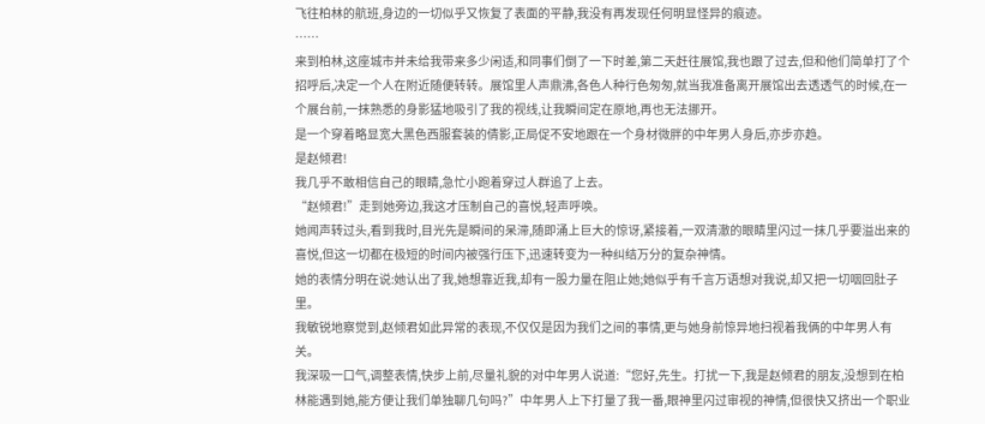飞往柏林的航班,身边的一切似乎又恢复了表面的平静,我没有再发现任何明显怪异的痕迹。
……
来到柏林,这座城市并未给我带来多少闲适,和同事们倒了一下时差,第二天赶往展馆,我也跟了过去,但和他们简单打了个招呼后,决定一个人在附近随便转转。展馆里人声鼎沸,各色人种行色匆匆,就当我准备离开展馆出去透透气的时候,在一个展台前,一抹熟悉的身影猛地吸引了我的视线,让我瞬间定在原地,再也无法挪开。
是一个穿着略显宽大黑色西服套装的倩影,正局促不安地跟在一个身材微胖的中年男人身后,亦步亦趋。
是赵倾君!
我几乎不敢相信自己的眼睛,急忙小跑着穿过人群追了上去。
“赵倾君!”走到她旁边,我这才压制自己的喜悦,轻声呼唤。
她闻声转过头,看到我时,目光先是瞬间的呆滞,随即涌上巨大的惊讶,紧接着,一双清澈的眼睛里闪过一抹几乎要溢出来的喜悦,但这一切都在极短的时间内被强行压下,迅速转变为一种纠结万分的复杂神情。
她的表情分明在说:她认出了我,她想靠近我,却有一股力量在阻止她;她似乎有千言万语想对我说,却又把一切咽回肚子里。
我敏锐地察觉到,赵倾君如此异常的表现,不仅仅是因为我们之间的事情,更与她身前惊异地扫视着我俩的中年男人有关。
我深吸一口气,调整表情,快步上前,尽量礼貌的对中年男人说道:“您好,先生。打扰一下,我是赵倾君的朋友,没想到在柏林能遇到她,能方便让我们单独聊几句吗?”中年男人上下打量了我一番,眼神里闪过审视的神情,但很快又挤出一个职业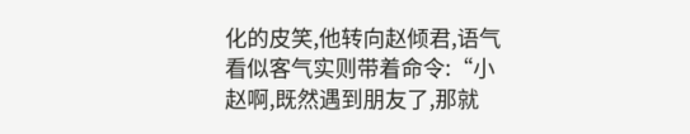化的皮笑,他转向赵倾君,语气看似客气实则带着命令:“小赵啊,既然遇到朋友了,那就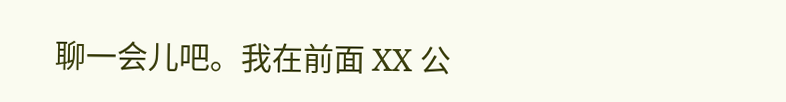聊一会儿吧。我在前面 XX 公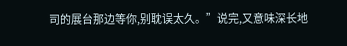司的展台那边等你,别耽误太久。”说完,又意味深长地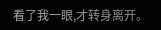看了我一眼,才转身离开。